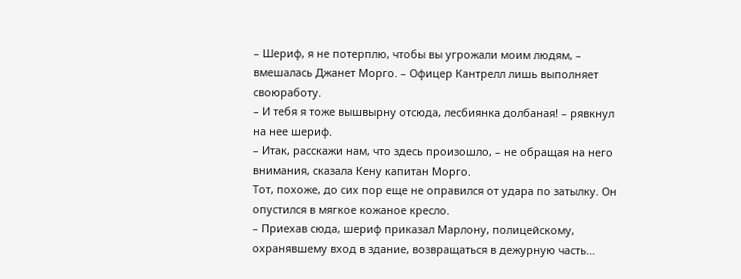– Шериф, я не потерплю, чтобы вы угрожали моим людям, – вмешалась Джанет Морго. – Офицер Кантрелл лишь выполняет своюработу.
– И тебя я тоже вышвырну отсюда, лесбиянка долбаная! – рявкнул на нее шериф.
– Итак, расскажи нам, что здесь произошло, – не обращая на него внимания, сказала Кену капитан Морго.
Тот, похоже, до сих пор еще не оправился от удара по затылку. Он опустился в мягкое кожаное кресло.
– Приехав сюда, шериф приказал Марлону, полицейскому, охранявшему вход в здание, возвращаться в дежурную часть…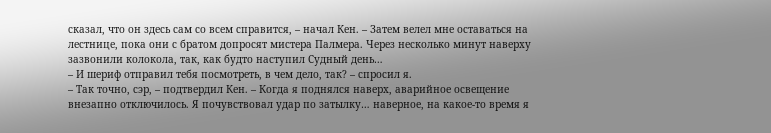сказал, что он здесь сам со всем справится, – начал Кен. – Затем велел мне оставаться на лестнице, пока они с братом допросят мистера Палмера. Через несколько минут наверху зазвонили колокола, так, как будто наступил Судный день…
– И шериф отправил тебя посмотреть, в чем дело, так? – спросил я.
– Так точно, сэр, – подтвердил Кен. – Когда я поднялся наверх, аварийное освещение внезапно отключилось. Я почувствовал удар по затылку… наверное, на какое-то время я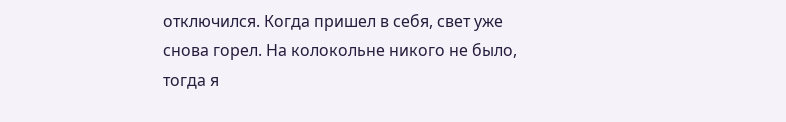отключился. Когда пришел в себя, свет уже снова горел. На колокольне никого не было, тогда я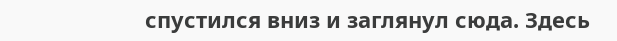спустился вниз и заглянул сюда. Здесь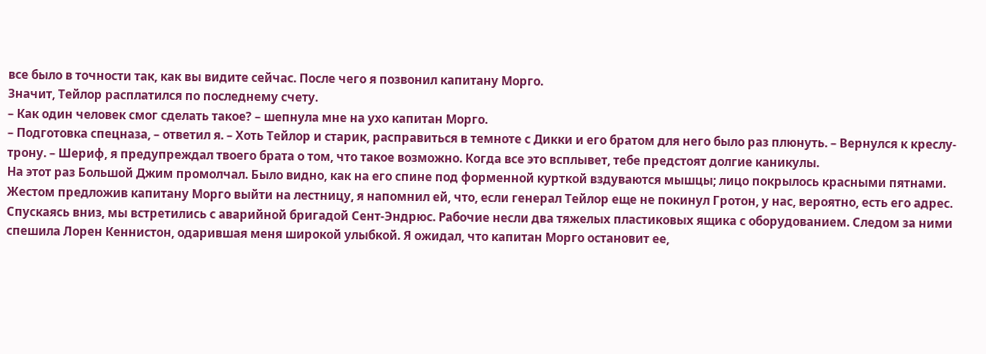все было в точности так, как вы видите сейчас. После чего я позвонил капитану Морго.
Значит, Тейлор расплатился по последнему счету.
– Как один человек смог сделать такое? – шепнула мне на ухо капитан Морго.
– Подготовка спецназа, – ответил я. – Хоть Тейлор и старик, расправиться в темноте с Дикки и его братом для него было раз плюнуть. – Вернулся к креслу-трону. – Шериф, я предупреждал твоего брата о том, что такое возможно. Когда все это всплывет, тебе предстоят долгие каникулы.
На этот раз Большой Джим промолчал. Было видно, как на его спине под форменной курткой вздуваются мышцы; лицо покрылось красными пятнами. Жестом предложив капитану Морго выйти на лестницу, я напомнил ей, что, если генерал Тейлор еще не покинул Гротон, у нас, вероятно, есть его адрес.
Спускаясь вниз, мы встретились с аварийной бригадой Сент-Эндрюс. Рабочие несли два тяжелых пластиковых ящика с оборудованием. Следом за ними спешила Лорен Кеннистон, одарившая меня широкой улыбкой. Я ожидал, что капитан Морго остановит ее,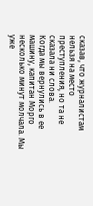сказав, что журналистам нельзя на место преступления, но та не сказала ни слова.
Когда мы вернулись в ее машину, капитан Морго несколько минут молчала. Мы уже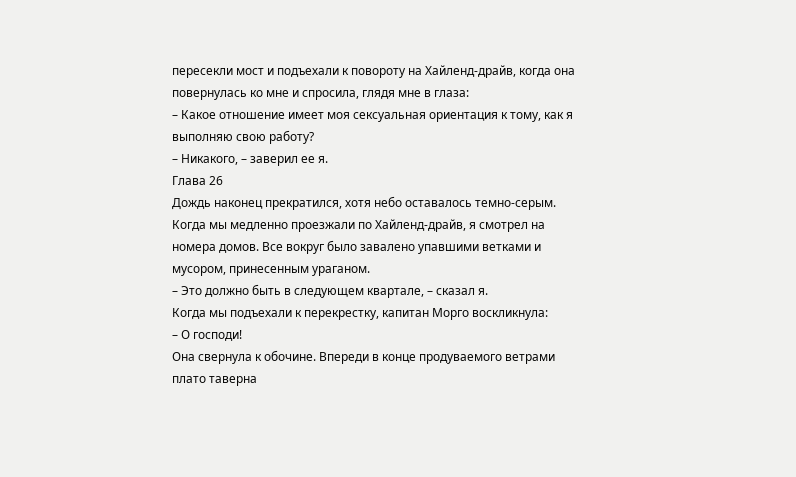пересекли мост и подъехали к повороту на Хайленд-драйв, когда она повернулась ко мне и спросила, глядя мне в глаза:
– Какое отношение имеет моя сексуальная ориентация к тому, как я выполняю свою работу?
– Никакого, – заверил ее я.
Глава 26
Дождь наконец прекратился, хотя небо оставалось темно-серым. Когда мы медленно проезжали по Хайленд-драйв, я смотрел на номера домов. Все вокруг было завалено упавшими ветками и мусором, принесенным ураганом.
– Это должно быть в следующем квартале, – сказал я.
Когда мы подъехали к перекрестку, капитан Морго воскликнула:
– О господи!
Она свернула к обочине. Впереди в конце продуваемого ветрами плато таверна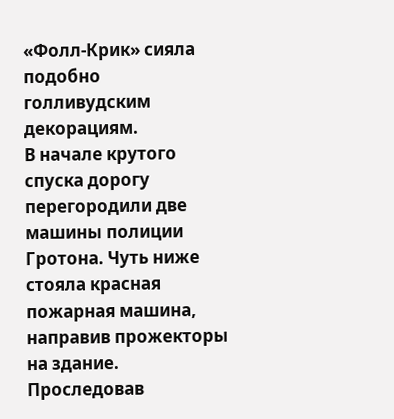«Фолл-Крик» сияла подобно голливудским декорациям.
В начале крутого спуска дорогу перегородили две машины полиции Гротона. Чуть ниже стояла красная пожарная машина, направив прожекторы на здание.
Проследовав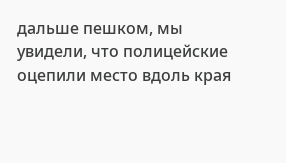дальше пешком, мы увидели, что полицейские оцепили место вдоль края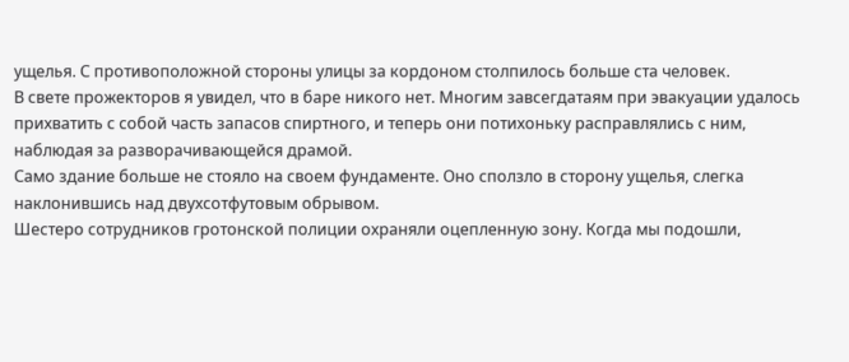ущелья. С противоположной стороны улицы за кордоном столпилось больше ста человек.
В свете прожекторов я увидел, что в баре никого нет. Многим завсегдатаям при эвакуации удалось прихватить с собой часть запасов спиртного, и теперь они потихоньку расправлялись с ним, наблюдая за разворачивающейся драмой.
Само здание больше не стояло на своем фундаменте. Оно сползло в сторону ущелья, слегка наклонившись над двухсотфутовым обрывом.
Шестеро сотрудников гротонской полиции охраняли оцепленную зону. Когда мы подошли,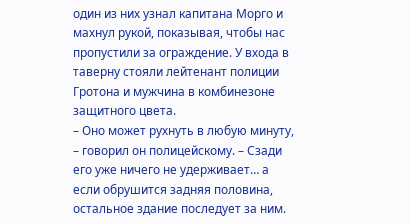один из них узнал капитана Морго и махнул рукой, показывая, чтобы нас пропустили за ограждение. У входа в таверну стояли лейтенант полиции Гротона и мужчина в комбинезоне защитного цвета.
– Оно может рухнуть в любую минуту, – говорил он полицейскому. – Сзади его уже ничего не удерживает… а если обрушится задняя половина, остальное здание последует за ним.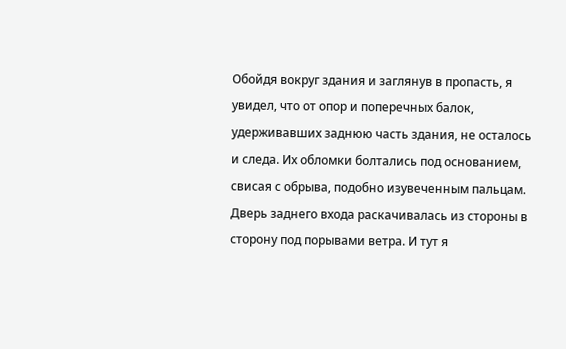Обойдя вокруг здания и заглянув в пропасть, я увидел, что от опор и поперечных балок, удерживавших заднюю часть здания, не осталось и следа. Их обломки болтались под основанием, свисая с обрыва, подобно изувеченным пальцам. Дверь заднего входа раскачивалась из стороны в сторону под порывами ветра. И тут я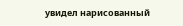увидел нарисованный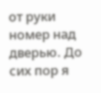от руки номер над дверью. До сих пор я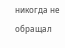никогда не обращал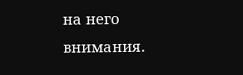на него внимания.